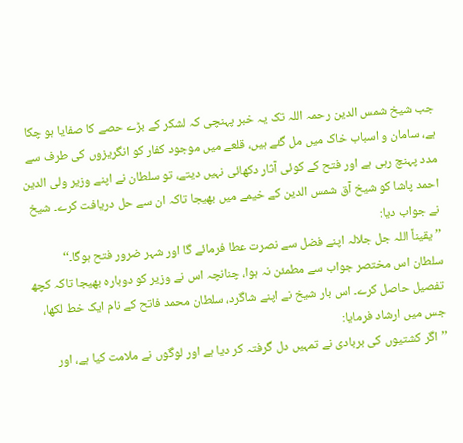جب شیخ شمس الدین رحمہ اللہ تک یہ خبر پہنچی کہ لشکر کے بڑے حصے کا صفایا ہو چکا ہے، سامان و اسباب خاک میں مل گئے ہیں، قلعے میں موجود کفار کو انگریزوں کی طرف سے مدد پہنچ رہی ہے اور فتح کے کوئی آثار دکھائی نہیں دیتے، تو سلطان نے اپنے وزیر ولی الدین احمد پاشا کو شیخ آق شمس الدین کے خیمے میں بھیجا تاکہ ان سے حل دریافت کرے۔ شیخ نے جواب دیا:
’’یقیناً اللہ جل جلالہ اپنے فضل سے نصرت عطا فرمائے گا اور شہر ضرور فتح ہوگا۔‘‘
سلطان اس مختصر جواب سے مطمئن نہ ہوا، چنانچہ اس نے وزیر کو دوبارہ بھیجا تاکہ کچھ تفصیل حاصل کرے۔ اس بار شیخ نے اپنے شاگرد، سلطان محمد فاتح کے نام ایک خط لکھا، جس میں ارشاد فرمایا:
’’اگر کشتیوں کی بربادی نے تمہیں دل گرفتہ کر دیا ہے اور لوگوں نے ملامت کیا ہے، اور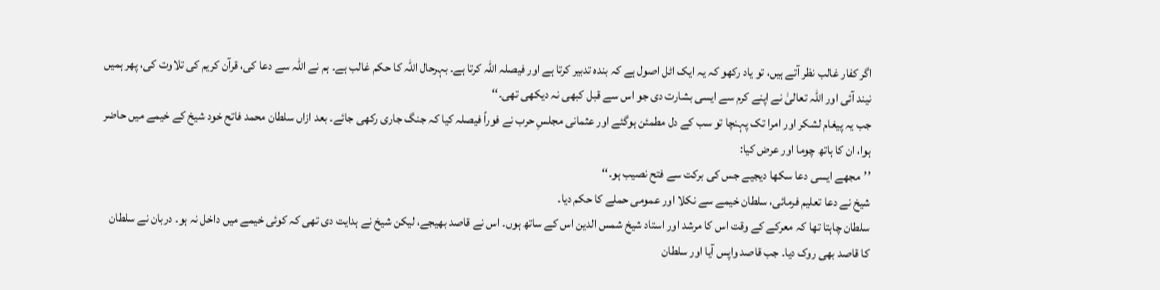اگر کفار غالب نظر آتے ہیں، تو یاد رکھو کہ یہ ایک اٹل اصول ہے کہ بندہ تدبیر کرتا ہے اور فیصلہ اللہ کرتا ہے۔ بہرحال اللہ کا حکم غالب ہے۔ ہم نے اللہ سے دعا کی، قرآن کریم کی تلاوت کی، پھر ہمیں نیند آئی اور اللہ تعالیٰ نے اپنے کرم سے ایسی بشارت دی جو اس سے قبل کبھی نہ دیکھی تھی۔‘‘
جب یہ پیغام لشکر اور امرا تک پہنچا تو سب کے دل مطمئن ہوگئے اور عثمانی مجلسِ حرب نے فوراً فیصلہ کیا کہ جنگ جاری رکھی جائے۔ بعد ازاں سلطان محمد فاتح خود شیخ کے خیمے میں حاضر ہوا، ان کا ہاتھ چوما اور عرض کیا:
’’مجھے ایسی دعا سکھا دیجیے جس کی برکت سے فتح نصیب ہو۔‘‘
شیخ نے دعا تعلیم فرمائی، سلطان خیمے سے نکلا اور عمومی حملے کا حکم دیا۔
سلطان چاہتا تھا کہ معرکے کے وقت اس کا مرشد اور استاد شیخ شمس الدین اس کے ساتھ ہوں۔ اس نے قاصد بھیجے، لیکن شیخ نے ہدایت دی تھی کہ کوئی خیمے میں داخل نہ ہو۔ دربان نے سلطان کا قاصد بھی روک دیا۔ جب قاصد واپس آیا اور سلطان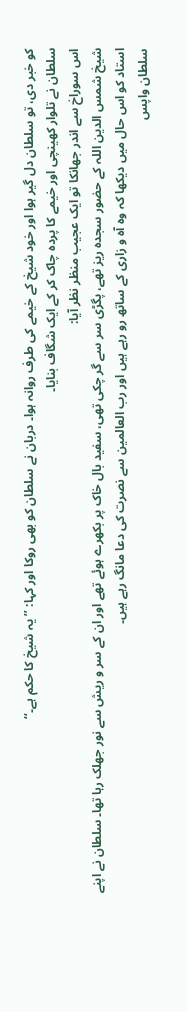کو خبر دی، تو سلطان دل گیر ہوا اور خود شیخ کے خیمے کی طرف روانہ ہوا۔ دربان نے سلطان کو بھی روکا اور کہا: ’’یہ شیخ کا حکم ہے۔‘‘
سلطان نے تلوار کھینچی اور خیمے کا پردہ چاک کر کے ایک شگاف بنایا۔
اس سوراخ سے اندر جھانکا تو ایک عجیب منظر نظر آیا:
شیخ شمس الدین اللہ کے حضور سجدہ ریز تھے، پگڑی سر سے گر چکی تھی، سفید بال خاک پر بکھرے ہوئے تھے اور ان کے سر و ریش سے نور جھلک رہا تھا۔ سلطان نے اپنے استاد کو اس حال میں دیکھا کہ وہ آہ و زاری کے ساتھ رو رہے ہیں اور رب العالمین سے نصرت کی دعا مانگ رہے ہیں۔
سلطان واپس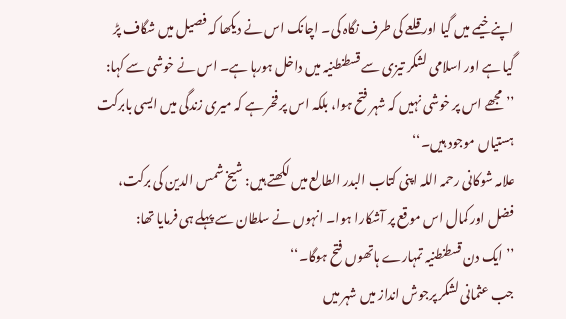اپنے خیمے میں گیا اور قلعے کی طرف نگاہ کی۔ اچانک اس نے دیکھا کہ فصیل میں شگاف پڑ گیا ہے اور اسلامی لشکر تیزی سے قسطنطنیہ میں داخل ہورہا ہے۔ اس نے خوشی سے کہا:
’’مجھے اس پر خوشی نہیں کہ شہر فتح ہوا، بلکہ اس پر فخر ہے کہ میری زندگی میں ایسی بابرکت ہستیاں موجود ہیں۔‘‘
علامہ شوکانی رحمہ اللہ اپنی کتاب البدر الطالع میں لکھتے ہیں: شیخ شمس الدین کی برکت، فضل اور کمال اس موقع پر آشکارا ہوا۔ انہوں نے سلطان سے پہلے ہی فرمایا تھا:
’’ایک دن قسطنطنیہ تمہارے ہاتھوں فتح ہوگا۔‘‘
جب عثمانی لشکر پرجوش انداز میں شہر میں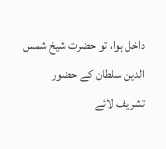داخل ہوا، تو حضرت شیخ شمس الدین سلطان کے حضور تشریف لائے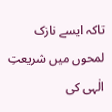تاکہ ایسے نازک لمحوں میں شریعتِ الٰہی کی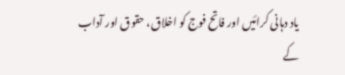یاد دہانی کرائیں اور فاتح فوج کو اخلاق، حقوق اور آداب کے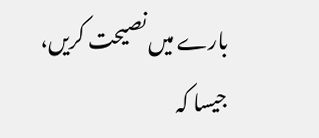بارے میں نصیحت کریں، جیسا کہ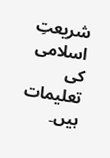شریعتِ اسلامی کی تعلیمات ہیں۔